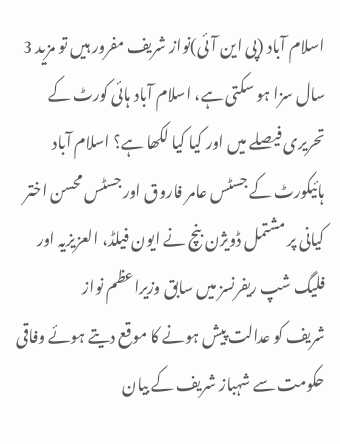اسلام آباد (پی این آئی)نواز شریف مفرور ہیں تو مزید 3 سال سزا ہو سکتی ہے، اسلام آباد ہائی کورٹ کے تحریری فیصلے میں اور کیا کیا لکھا ہے؟ اسلام آباد ہائیکورٹ کے جسٹس عامر فاروق اور جسٹس محسن اختر کیانی پر مشتمل ڈویژن بنچ نے ایون فیلڈ، العزیزیہ اور فلیگ شپ ریفرنسز میں سابق وزیراعظم نواز
شریف کو عدالت پیش ہونے کا موقع دیتے ہوئے وفاقی حکومت سے شہباز شریف کے بیان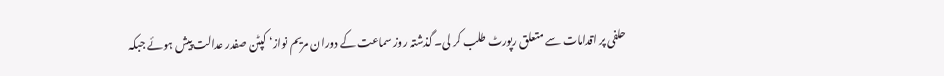حلفی پر اقدامات سے متعلق رپورٹ طلب کر لی۔ گذشتہ روز سماعت کے دوران مریم نواز‘ کپٹن صفدر عدالت پیش ہوئے جبکہ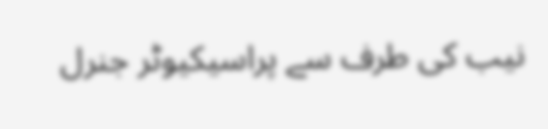نیب کی طرف سے پراسیکیوٹر جنرل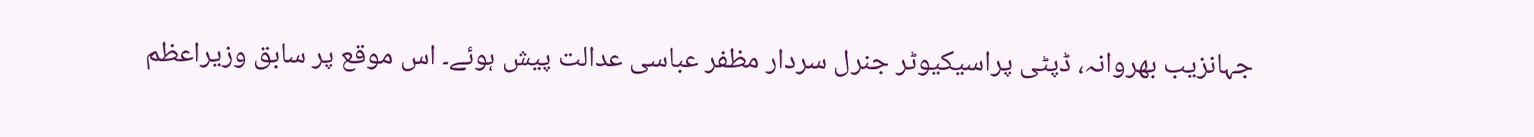جہانزیب بھروانہ، ڈپٹی پراسیکیوٹر جنرل سردار مظفر عباسی عدالت پیش ہوئے۔ اس موقع پر سابق وزیراعظم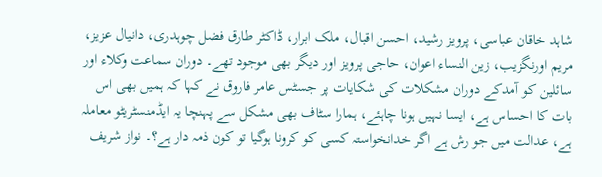شاہد خاقان عباسی، پرویز رشید، احسن اقبال، ملک ابرار، ڈاکٹر طارق فضل چوہدری، دانیال عزیز، مریم اورنگزیب، زین النساء اعوان، حاجی پرویز اور دیگر بھی موجود تھے۔ دوران سماعت وکلاء اور سائلین کو آمدکے دوران مشکلات کی شکایات پر جسٹس عامر فاروق نے کہا کہ ہمیں بھی اس بات کا احساس ہے، ایسا نہیں ہونا چاہئے، ہمارا سٹاف بھی مشکل سے پہنچا یہ ایڈمنسٹریٹو معاملہ ہے، عدالت میں جو رش ہے اگر خدانخواستہ کسی کو کرونا ہوگیا تو کون ذمہ دار ہے؟۔ نواز شریف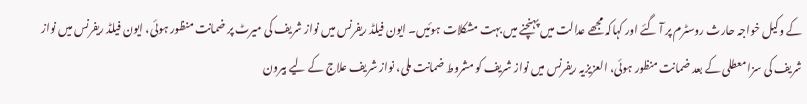کے وکیل خواجہ حارث روسٹرم پر آ گئے اور کہاکہ مجھے عدالت میں پہنچنے میں بہت مشکلات ہوئیں۔ ایون فیلڈ ریفرنس میں نواز شریف کی میرٹ پر ضمانت منظور ہوئی، ایون فیلڈ ریفرنس میں نواز شریف کی سزا معطلی کے بعد ضمانت منظور ہوئی، العزیزیہ ریفرنس میں نواز شریف کو مشروط ضمانت ملی، نواز شریف علاج کے لیے بیرون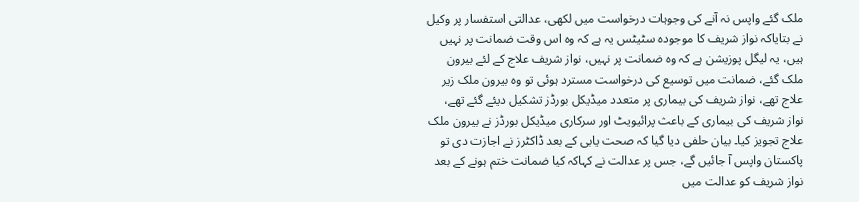ملک گئے واپس نہ آنے کی وجوہات درخواست میں لکھی، عدالتی استفسار پر وکیل نے بتایاکہ نواز شریف کا موجودہ سٹیٹس یہ ہے کہ وہ اس وقت ضمانت پر نہیں ہیں، یہ لیگل پوزیشن ہے کہ وہ ضمانت پر نہیں، نواز شریف علاج کے لئے بیرون ملک گئے، ضمانت میں توسیع کی درخواست مسترد ہوئی تو وہ بیرون ملک زیر علاج تھے، نواز شریف کی بیماری پر متعدد میڈیکل بورڈز تشکیل دیئے گئے تھے، نواز شریف کی بیماری کے باعث پرائیویٹ اور سرکاری میڈیکل بورڈز نے بیرون ملک علاج تجویز کیا۔ بیان حلفی دیا گیا کہ صحت یابی کے بعد ڈاکٹرز نے اجازت دی تو پاکستان واپس آ جائیں گے، جس پر عدالت نے کہاکہ کیا ضمانت ختم ہونے کے بعد نواز شریف کو عدالت میں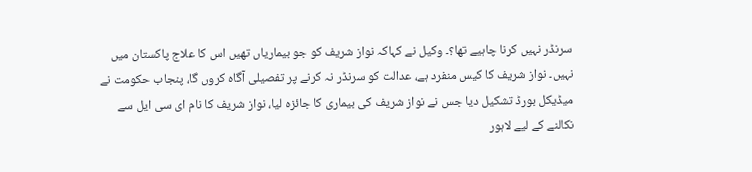سرنڈر نہیں کرنا چاہیے تھا؟۔ وکیل نے کہاکہ نواز شریف کو جو بیماریاں تھیں اس کا علاج پاکستان میں نہیں۔ نواز شریف کا کیس منفرد ہے، عدالت کو سرنڈر نہ کرنے پر تفصیلی آگاہ کروں گا، پنجاب حکومت نے میڈیکل بورڈ تشکیل دیا جس نے نواز شریف کی بیماری کا جائزہ لیا، نواز شریف کا نام ای سی ایل سے نکالنے کے لیے لاہور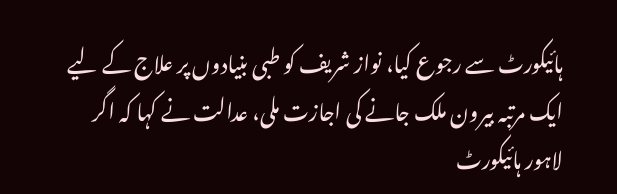ہائیکورٹ سے رجوع کیا، نواز شریف کو طبی بنیادوں پر علاج کے لیے ایک مرتبہ بیرون ملک جانے کی اجازت ملی، عدالت نے کہا کہ اگر لاہور ہائیکورٹ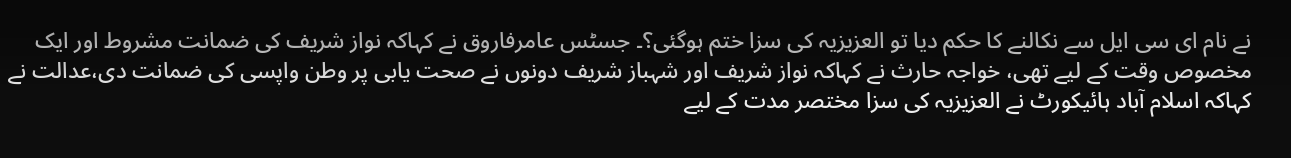نے نام ای سی ایل سے نکالنے کا حکم دیا تو العزیزیہ کی سزا ختم ہوگئی؟۔ جسٹس عامرفاروق نے کہاکہ نواز شریف کی ضمانت مشروط اور ایک مخصوص وقت کے لیے تھی، خواجہ حارث نے کہاکہ نواز شریف اور شہباز شریف دونوں نے صحت یابی پر وطن واپسی کی ضمانت دی،عدالت نے کہاکہ اسلام آباد ہائیکورٹ نے العزیزیہ کی سزا مختصر مدت کے لیے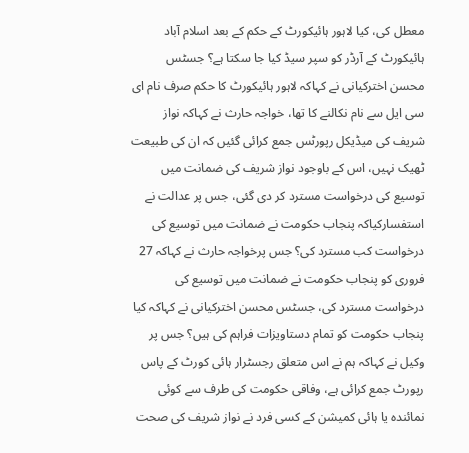معطل کی، کیا لاہور ہائیکورٹ کے حکم کے بعد اسلام آباد ہائیکورٹ کے آرڈر کو سپر سیڈ کیا جا سکتا ہے؟ جسٹس محسن اخترکیانی نے کہاکہ لاہور ہائیکورٹ کا حکم صرف نام ای سی ایل سے نام نکالنے کا تھا، خواجہ حارث نے کہاکہ نواز شریف کی میڈیکل رپورٹس جمع کرائی گئیں کہ ان کی طبیعت ٹھیک نہیں، اس کے باوجود نواز شریف کی ضمانت میں توسیع کی درخواست مسترد کر دی گئی، جس پر عدالت نے استفسارکیاکہ پنجاب حکومت نے ضمانت میں توسیع کی درخواست کب مسترد کی؟ جس پرخواجہ حارث نے کہاکہ 27 فروری کو پنجاب حکومت نے ضمانت میں توسیع کی درخواست مسترد کی، جسٹس محسن اخترکیانی نے کہاکہ کیا پنجاب حکومت کو تمام دستاویزات فراہم کی ہیں؟ جس پر وکیل نے کہاکہ ہم نے اس متعلق رجسٹرار ہائی کورٹ کے پاس رپورٹ جمع کرائی ہے، وفاقی حکومت کی طرف سے کوئی نمائندہ یا ہائی کمیشن کے کسی فرد نے نواز شریف کی صحت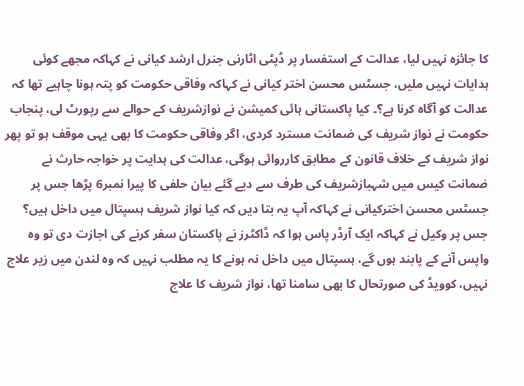کا جائزہ نہیں لیا، عدالت کے استفسار پر ڈپٹی اٹارنی جنرل ارشد کیانی نے کہاکہ مجھے کوئی ہدایات نہیں ملیں، جسٹس محسن اختر کیانی نے کہاکہ وفاقی حکومت کو پتہ ہونا چاہیے تھا کہ عدالت کو آگاہ کرنا ہے؟۔ کیا پاکستانی ہائی کمیشن نے نوازشریف کے حوالے سے رپورٹ لی، پنجاب حکومت نے نواز شریف کی ضمانت مسترد کردی، اگر وفاقی حکومت کا بھی یہی موقف ہو تو پھر نواز شریف کے خلاف قانون کے مطابق کارروائی ہوگی، عدالت کی ہدایت پر خواجہ حارث نے ضمانت کیس میں شہبازشریف کی طرف سے دیے گئے بیان حلفی کا پیرا نمبر6 پڑھا جس پر جسٹس محسن اخترکیانی نے کہاکہ آپ یہ بتا دیں کہ کیا نواز شریف ہسپتال میں داخل ہیں؟ جس پر وکیل نے کہاکہ ایک آرڈر پاس ہوا کہ ڈاکٹرز نے پاکستان سفر کرنے کی اجازت دی تو وہ واپس آنے کے پابند ہوں گے، ہسپتال میں داخل نہ ہونے کا یہ مطلب نہیں کہ وہ لندن میں زیر علاج نہیں، کوویڈ کی صورتحال کا بھی سامنا تھا، نواز شریف کا علاج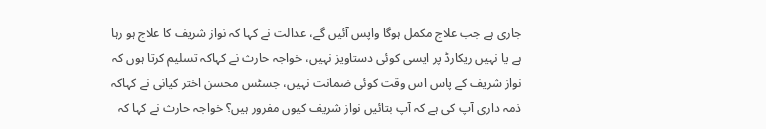جاری ہے جب علاج مکمل ہوگا واپس آئیں گے، عدالت نے کہا کہ نواز شریف کا علاج ہو رہا ہے یا نہیں ریکارڈ پر ایسی کوئی دستاویز نہیں، خواجہ حارث نے کہاکہ تسلیم کرتا ہوں کہ نواز شریف کے پاس اس وقت کوئی ضمانت نہیں، جسٹس محسن اختر کیانی نے کہاکہ ذمہ داری آپ کی ہے کہ آپ بتائیں نواز شریف کیوں مفرور ہیں؟ خواجہ حارث نے کہا کہ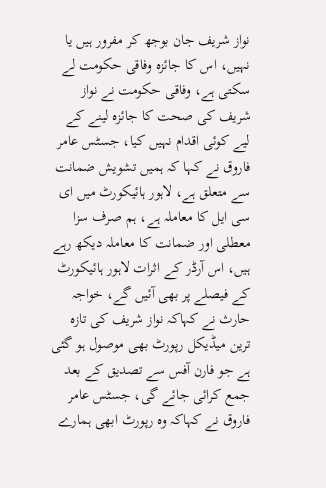نواز شریف جان بوجھ کر مفرور ہیں یا نہیں، اس کا جائزہ وفاقی حکومت لے سکتی ہے، وفاقی حکومت نے نواز شریف کی صحت کا جائزہ لینے کے لیے کوئی اقدام نہیں کیا، جسٹس عامر فاروق نے کہا کہ ہمیں تشویش ضمانت سے متعلق ہے، لاہور ہائیکورٹ میں ای سی ایل کا معاملہ ہے، ہم صرف سزا معطلی اور ضمانت کا معاملہ دیکھ رہے ہیں، اس آرڈر کے اثرات لاہور ہائیکورٹ کے فیصلے پر بھی آئیں گے، خواجہ حارث نے کہاکہ نواز شریف کی تازہ ترین میڈیکل رپورٹ بھی موصول ہو گئی ہے جو فارن آفس سے تصدیق کے بعد جمع کرائی جائے گی، جسٹس عامر فاروق نے کہاکہ وہ رپورٹ ابھی ہمارے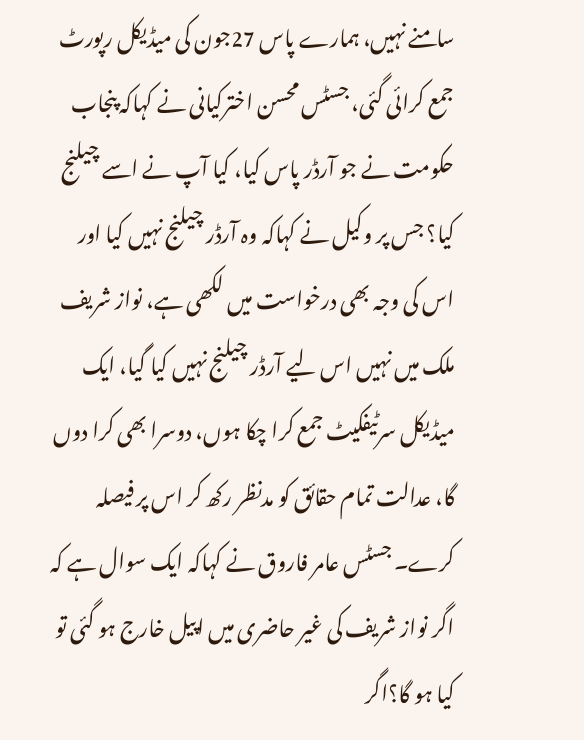سامنے نہیں، ہمارے پاس 27جون کی میڈیکل رپورٹ جمع کرائی گئی، جسٹس محسن اخترکیانی نے کہاکہ پنجاب حکومت نے جو آرڈر پاس کیا، کیا آپ نے اسے چیلنج کیا؟ جس پر وکیل نے کہاکہ وہ آرڈر چیلنج نہیں کیا اور اس کی وجہ بھی درخواست میں لکھی ہے، نواز شریف ملک میں نہیں اس لیے آرڈر چیلنج نہیں کیا گیا، ایک میڈیکل سرٹیفکیٹ جمع کرا چکا ہوں، دوسرا بھی کرا دوں گا، عدالت تمام حقائق کو مدنظر رکھ کر اس پر فیصلہ کرے۔ جسٹس عامر فاروق نے کہاکہ ایک سوال ہے کہ اگر نواز شریف کی غیر حاضری میں اپیل خارج ہو گئی تو کیا ہو گا؟اگر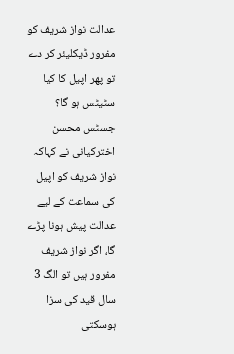عدالت نواز شریف کو مفرور ڈیکلیئر کر دے تو پھر اپیل کا کیا سٹیٹس ہو گا؟ جسٹس محسن اخترکیانی نے کہاکہ نواز شریف کو اپیل کی سماعت کے لیے عدالت پیش ہونا پڑے گا، اگر نواز شریف مفرور ہیں تو الگ 3 سال قید کی سزا ہوسکتی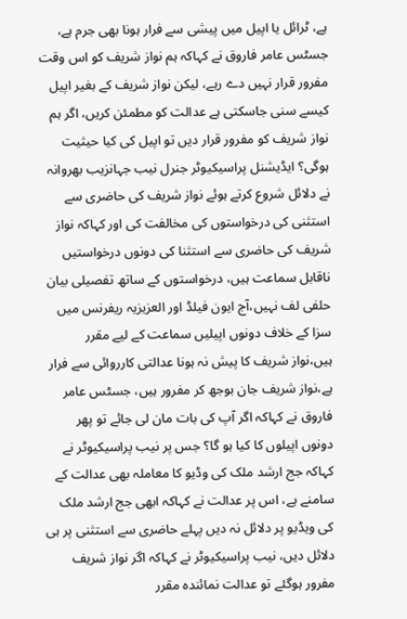ہے، ٹرائل یا اپیل میں پیشی سے فرار ہونا بھی جرم ہے، جسٹس عامر فاروق نے کہاکہ ہم نواز شریف کو اس وقت مفرور قرار نہیں دے رہے، لیکن نواز شریف کے بغیر اپیل کیسے سنی جاسکتی ہے عدالت کو مطمئن کریں، اگر ہم نواز شریف کو مفرور قرار دیں تو اپیل کی کیا حیثیت ہوگی؟ ایڈیشنل پراسیکیوٹر جنرل نیب جہانزیب بھروانہ نے دلائل شروع کرتے ہوئے نواز شریف کی حاضری سے استثنی کی درخواستوں کی مخالفت کی اور کہاکہ نواز شریف کی حاضری سے استثنا کی دونوں درخواستیں ناقابل سماعت ہیں، درخواستوں کے ساتھ تفصیلی بیان حلفی لف نہیں،آج ایون فیلڈ اور العزیزیہ ریفرنس میں سزا کے خلاف دونوں اپیلیں سماعت کے لیے مقرر ہیں،نواز شریف کا پیش نہ ہونا عدالتی کارروائی سے فرار ہے،نواز شریف جان بوجھ کر مفرور ہیں، جسٹس عامر فاروق نے کہاکہ اگر آپ کی بات مان لی جائے تو پھر دونوں اپیلوں کا کیا ہو گا؟ جس پر نیب پراسیکیوٹر نے کہاکہ جج ارشد ملک کی وڈیو کا معاملہ بھی عدالت کے سامنے ہے، اس پر عدالت نے کہاکہ ابھی جج ارشد ملک کی ویڈیو پر دلائل نہ دیں پہلے حاضری سے استثنی پر ہی دلائل دیں، نیب پراسیکیوٹر نے کہاکہ اگر نواز شریف مفرور ہوگئے تو عدالت نمائندہ مقرر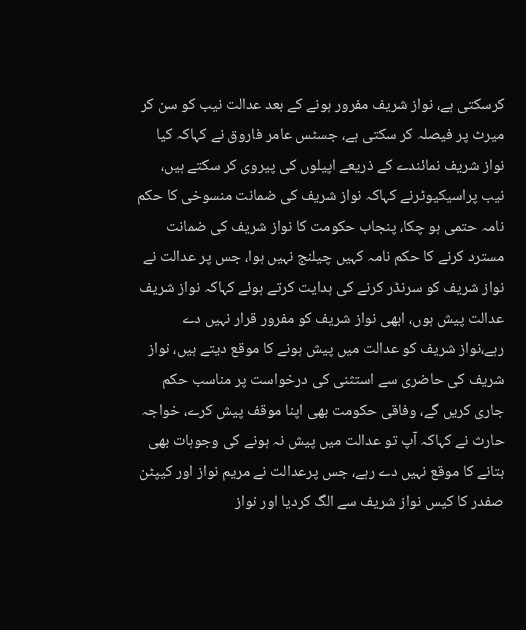کرسکتی ہے، نواز شریف مفرور ہونے کے بعد عدالت نیب کو سن کر میرٹ پر فیصلہ کر سکتی ہے، جسٹس عامر فاروق نے کہاکہ کیا نواز شریف نمائندے کے ذریعے اپیلوں کی پیروی کر سکتے ہیں، نیب پراسیکیوٹرنے کہاکہ نواز شریف کی ضمانت منسوخی کا حکم نامہ حتمی ہو چکا، پنجاب حکومت کا نواز شریف کی ضمانت مسترد کرنے کا حکم نامہ کہیں چیلنج نہیں ہوا، جس پر عدالت نے نواز شریف کو سرنڈر کرنے کی ہدایت کرتے ہوئے کہاکہ نواز شریف عدالت پیش ہوں، ابھی نواز شریف کو مفرور قرار نہیں دے رہے،نواز شریف کو عدالت میں پیش ہونے کا موقع دیتے ہیں، نواز شریف کی حاضری سے استثنی کی درخواست پر مناسب حکم جاری کریں گے، وفاقی حکومت بھی اپنا موقف پیش کرے، خواجہ حارث نے کہاکہ آپ تو عدالت میں پیش نہ ہونے کی وجوہات بھی بتانے کا موقع نہیں دے رہے، جس پرعدالت نے مریم نواز اور کیپٹن صفدر کا کیس نواز شریف سے الگ کردیا اور نواز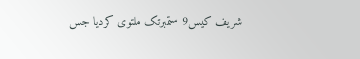شریف کیس9 ستمبرتک ملتوی کردیا جس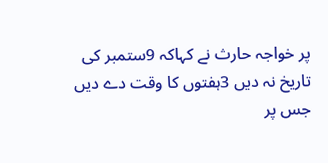پر خواجہ حارث نے کہاکہ 9ستمبر کی تاریخ نہ دیں 3ہفتوں کا وقت دے دیں جس پر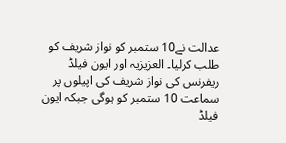عدالت نے10 ستمبر کو نواز شریف کو طلب کرلیا۔ العزیزیہ اور ایون فیلڈ ریفرنس کی نواز شریف کی اپیلوں پر سماعت 10 ستمبر کو ہوگی جبکہ ایون فیلڈ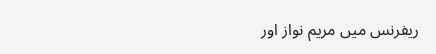ریفرنس میں مریم نواز اور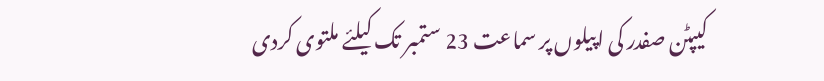کیپٹن صفدر کی اپیلوں پر سماعت 23 ستمبر تک کیلئے ملتوی کردی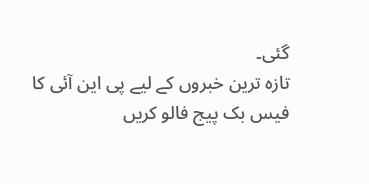گئی۔
تازہ ترین خبروں کے لیے پی این آئی کا فیس بک پیج فالو کریں